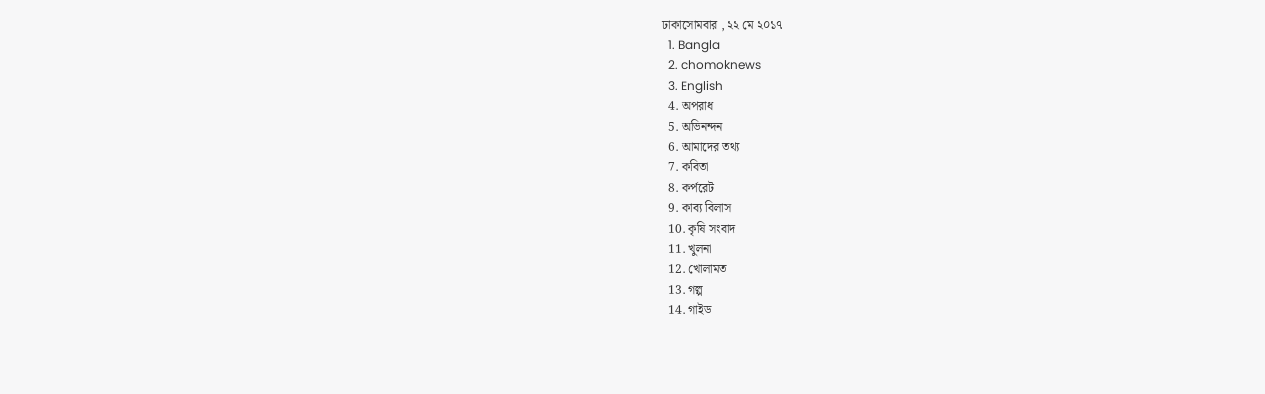ঢাকাসোমবার , ২২ মে ২০১৭
  1. Bangla
  2. chomoknews
  3. English
  4. অপরাধ
  5. অভিনন্দন
  6. আমাদের তথ্য
  7. কবিতা
  8. কর্পরেট
  9. কাব্য বিলাস
  10. কৃষি সংবাদ
  11. খুলনা
  12. খোলামত
  13. গল্প
  14. গাইড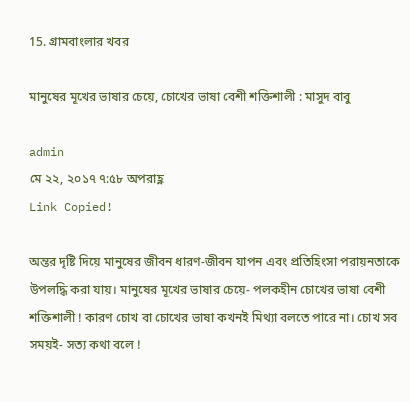15. গ্রামবাংলার খবর

মানুষের মূখের ভাষার চেয়ে, চোখের ভাষা বেশী শক্তিশালী : মাসুদ বাবু

admin
মে ২২, ২০১৭ ৭:৫৮ অপরাহ্ণ
Link Copied!

অন্তর দৃষ্টি দিয়ে মানুষের জীবন ধারণ-জীবন যাপন এবং প্রতিহিংসা পরায়নতাকে উপলদ্ধি করা যায়। মানুষের মূখের ভাষার চেয়ে- পলকহীন চোখের ভাষা বেশী শক্তিশালী ! কারণ চোখ বা চোখের ভাষা কখনই মিথ্যা বলতে পারে না। চোখ সব সময়ই- সত্য কথা বলে !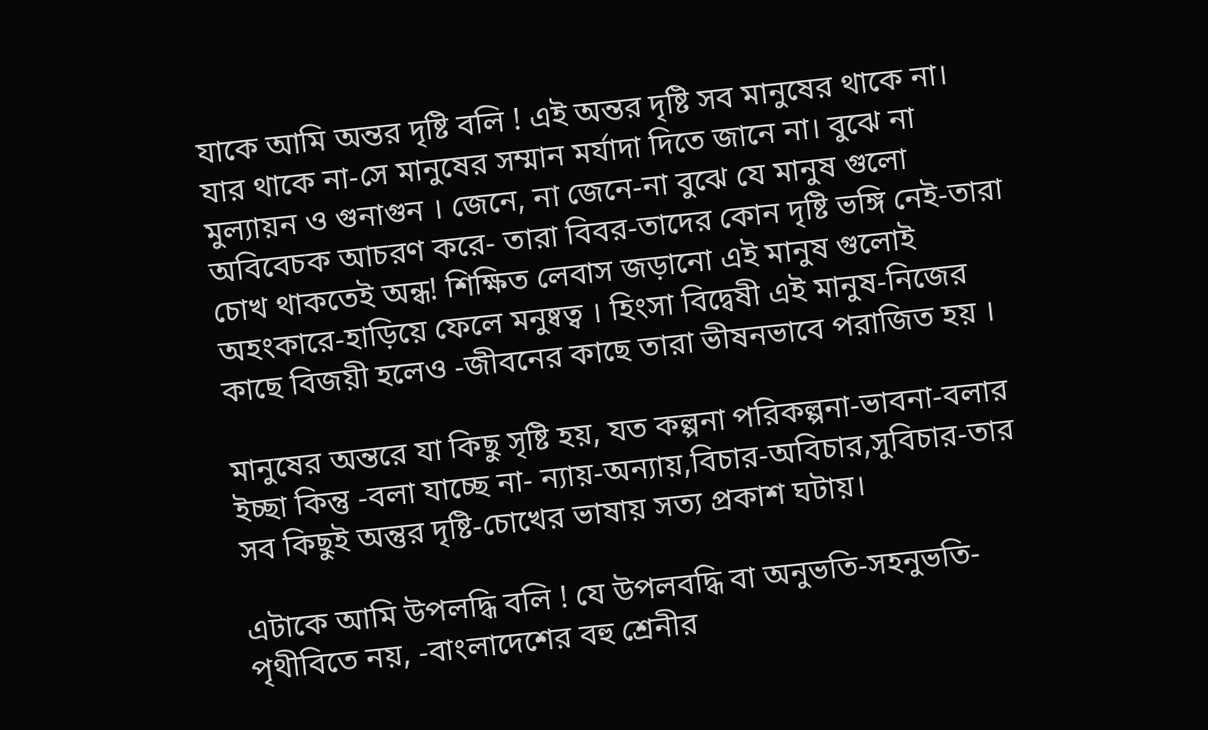যাকে আমি অন্তর দৃষ্টি বলি ! এই অন্তর দৃষ্টি সব মানুষের থাকে না। যার থাকে না-সে মানুষের সম্মান মর্যাদা দিতে জানে না। বুঝে না মুল্যায়ন ও গুনাগুন । জেনে, না জেনে-না বুঝে যে মানুষ গুলো অবিবেচক আচরণ করে- তারা বিবর-তাদের কোন দৃষ্টি ভঙ্গি নেই-তারা চোখ থাকতেই অন্ধ! শিক্ষিত লেবাস জড়ানো এই মানুষ গুলোই অহংকারে-হাড়িয়ে ফেলে মনুষ্বত্ব । হিংসা বিদ্বেষী এই মানুষ-নিজের কাছে বিজয়ী হলেও -জীবনের কাছে তারা ভীষনভাবে পরাজিত হয় ।

মানুষের অন্তরে যা কিছু সৃষ্টি হয়, যত কল্পনা পরিকল্পনা-ভাবনা-বলার ইচ্ছা কিন্তু -বলা যাচ্ছে না- ন্যায়-অন্যায়,বিচার-অবিচার,সুবিচার-তার সব কিছুই অন্তুর দৃষ্টি-চোখের ভাষায় সত্য প্রকাশ ঘটায়।

এটাকে আমি উপলদ্ধি বলি ! যে উপলবদ্ধি বা অনুভতি-সহনুভতি-পৃথীবিতে নয়, -বাংলাদেশের বহু শ্রেনীর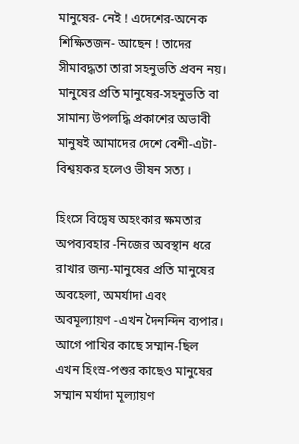মানুষের- নেই ! এদেশের-অনেক শিক্ষিতজন- আছেন ! তাদের সীমাবদ্ধতা তারা সহনুভতি প্রবন নয়। মানুষের প্রতি মানুষের-সহনুভতি বা সামান্য উপলদ্ধি প্রকাশের অভাবী মানুষই আমাদের দেশে বেশী-এটা-বিশ্বয়কর হলেও ভীষন সত্য ।

হিংসে বিদ্বেষ অহংকার ক্ষমতার অপব্যবহার -নিজের অবস্থান ধরে রাখার জন্য-মানুষের প্রতি মানুষের অবহেলা, অমর্যাদা এবং অবমূল্যায়ণ -এখন দৈনন্দিন ব্যপার। আগে পাখির কাছে সম্মান-ছিল এখন হিংস্র-পশুর কাছেও মানুষের সম্মান মর্যাদা মূল্যায়ণ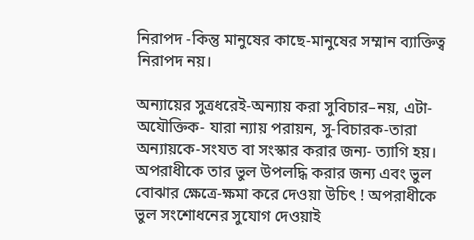নিরাপদ -কিন্তু মানুষের কাছে-মানুষের সম্মান ব্যাক্তিত্ব নিরাপদ নয়।

অন্যায়ের সুত্রধরেই-অন্যায় করা সুবিচার–নয়, এটা-অযৌক্তিক- যারা ন্যায় পরায়ন, সু-বিচারক-তারা অন্যায়কে-সংযত বা সংস্কার করার জন্য- ত্যাগি হয়। অপরাধীকে তার ভুল উপলদ্ধি করার জন্য এবং ভুল বোঝার ক্ষেত্রে-ক্ষমা করে দেওয়া উচিৎ ! অপরাধীকে ভুল সংশোধনের সুযোগ দেওয়াই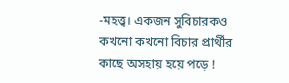-মহত্ত্ব। একজন সুবিচারকও কখনো কখনো বিচার প্রার্থীর কাছে অসহায় হয়ে পড়ে !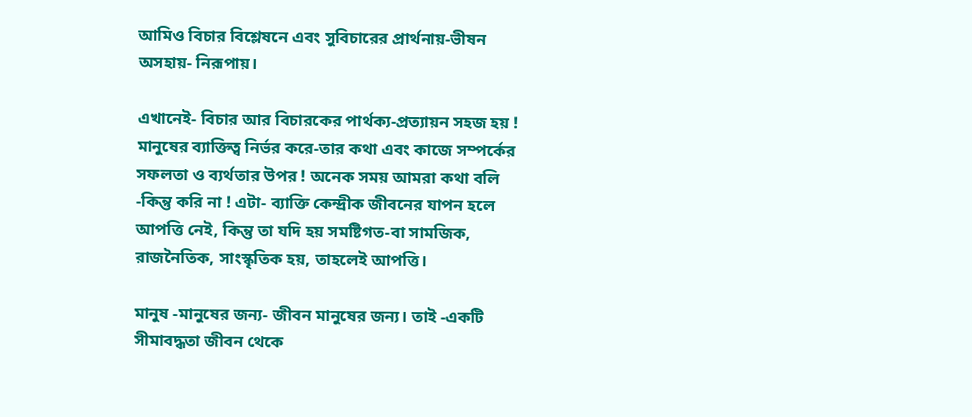আমিও বিচার বিশ্লেষনে এবং সুবিচারের প্রার্থনায়-ভীষন অসহায়- নিরূপায়।

এখানেই- বিচার আর বিচারকের পার্থক্য-প্রত্যায়ন সহজ হয় ! মানুষের ব্যাক্তিত্ব নির্ভর করে-তার কথা এবং কাজে সম্পর্কের সফলতা ও ব্যর্থতার উপর ! অনেক সময় আমরা কথা বলি -কিন্তু করি না ! এটা- ব্যাক্তি কেন্দ্রীক জীবনের যাপন হলে আপত্তি নেই, কিন্তু তা যদি হয় সমষ্টিগত-বা সামজিক, রাজনৈতিক, সাংস্কৃতিক হয়, তাহলেই আপত্তি।

মানুষ -মানুষের জন্য- জীবন মানুষের জন্য। তাই -একটি সীমাবদ্ধতা জীবন থেকে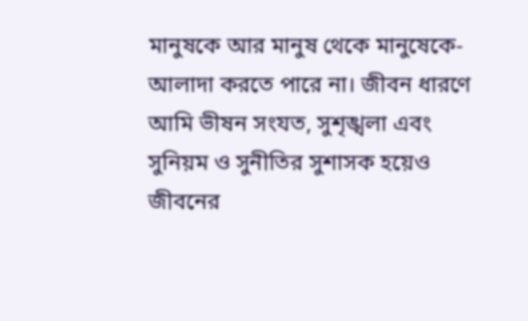মানুষকে আর মানুষ থেকে মানুষেকে-আলাদা করতে পারে না। জীবন ধারণে আমি ভীষন সংযত, সুশৃঙ্খলা এবং সুনিয়ম ও সুনীতির সুশাসক হয়েও জীবনের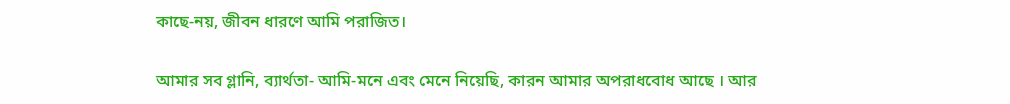কাছে-নয়, জীবন ধারণে আমি পরাজিত।

আমার সব গ্লানি, ব্যার্থতা- আমি-মনে এবং মেনে নিয়েছি, কারন আমার অপরাধবোধ আছে । আর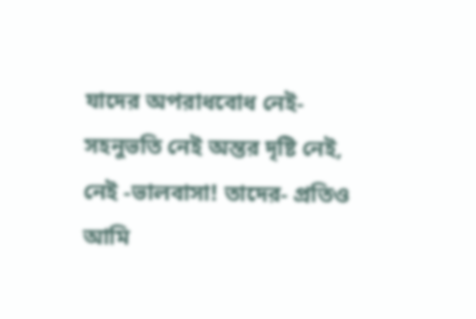যাদের অপরাধবোধ নেই- সহনুভতি নেই অন্তর দৃষ্টি নেই, নেই -ভালবাসা! তাদের- প্রতিও আমি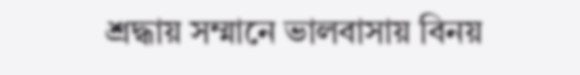শ্রদ্ধায় সম্মানে ভালবাসায় বিনয়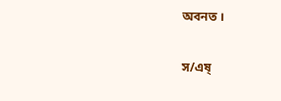অবনত ।

স/এষ্